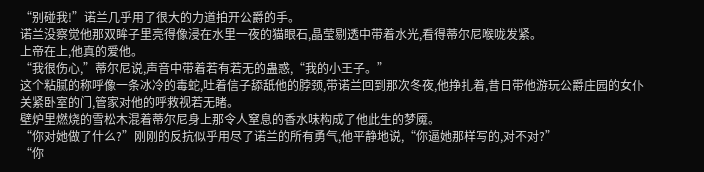“别碰我!”诺兰几乎用了很大的力道拍开公爵的手。
诺兰没察觉他那双眸子里亮得像浸在水里一夜的猫眼石,晶莹剔透中带着水光,看得蒂尔尼喉咙发紧。
上帝在上,他真的爱他。
“我很伤心,”蒂尔尼说,声音中带着若有若无的蛊惑,“我的小王子。”
这个粘腻的称呼像一条冰冷的毒蛇,吐着信子舔舐他的脖颈,带诺兰回到那次冬夜,他挣扎着,昔日带他游玩公爵庄园的女仆关紧卧室的门,管家对他的呼救视若无睹。
壁炉里燃烧的雪松木混着蒂尔尼身上那令人窒息的香水味构成了他此生的梦魇。
“你对她做了什么?”刚刚的反抗似乎用尽了诺兰的所有勇气,他平静地说,“你逼她那样写的,对不对?”
“你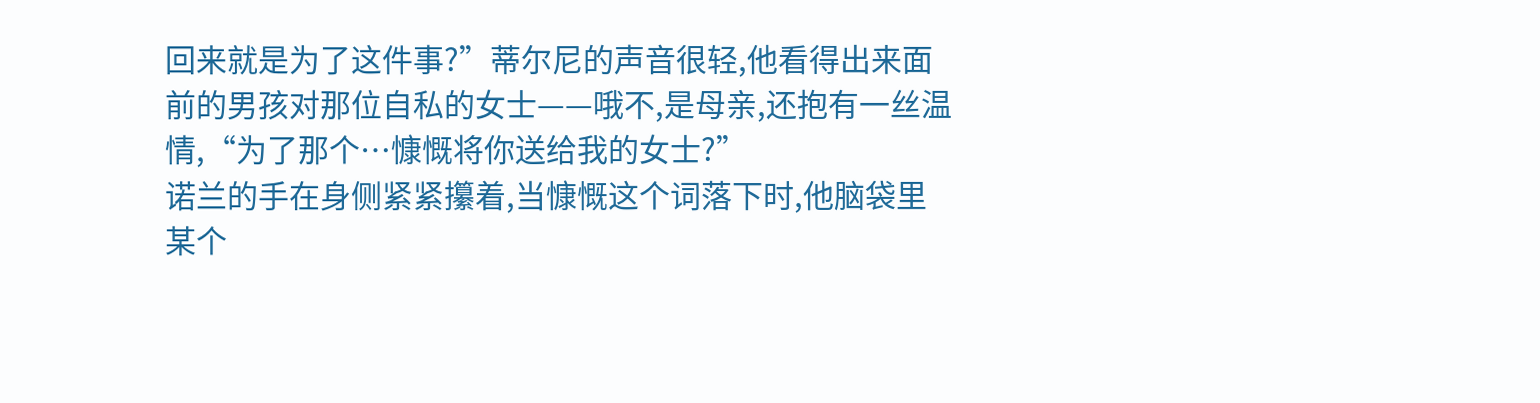回来就是为了这件事?”蒂尔尼的声音很轻,他看得出来面前的男孩对那位自私的女士——哦不,是母亲,还抱有一丝温情,“为了那个…慷慨将你送给我的女士?”
诺兰的手在身侧紧紧攥着,当慷慨这个词落下时,他脑袋里某个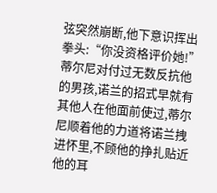弦突然崩断,他下意识挥出拳头:“你没资格评价她!”
蒂尔尼对付过无数反抗他的男孩,诺兰的招式早就有其他人在他面前使过,蒂尔尼顺着他的力道将诺兰拽进怀里,不顾他的挣扎贴近他的耳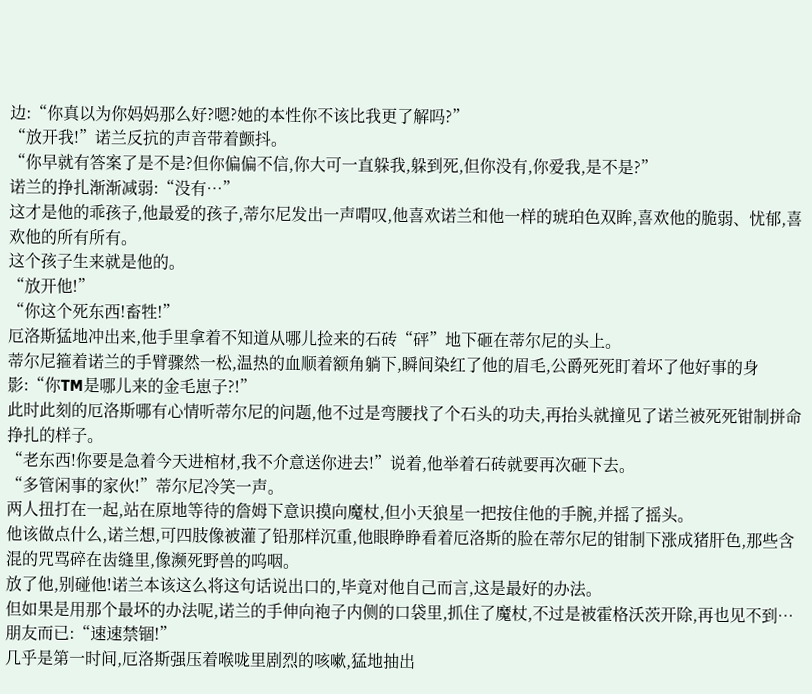边:“你真以为你妈妈那么好?嗯?她的本性你不该比我更了解吗?”
“放开我!”诺兰反抗的声音带着颤抖。
“你早就有答案了是不是?但你偏偏不信,你大可一直躲我,躲到死,但你没有,你爱我,是不是?”
诺兰的挣扎渐渐减弱:“没有…”
这才是他的乖孩子,他最爱的孩子,蒂尔尼发出一声喟叹,他喜欢诺兰和他一样的琥珀色双眸,喜欢他的脆弱、忧郁,喜欢他的所有所有。
这个孩子生来就是他的。
“放开他!”
“你这个死东西!畜牲!”
厄洛斯猛地冲出来,他手里拿着不知道从哪儿捡来的石砖“砰”地下砸在蒂尔尼的头上。
蒂尔尼箍着诺兰的手臂骤然一松,温热的血顺着额角躺下,瞬间染红了他的眉毛,公爵死死盯着坏了他好事的身影:“你TM是哪儿来的金毛崽子?!”
此时此刻的厄洛斯哪有心情听蒂尔尼的问题,他不过是弯腰找了个石头的功夫,再抬头就撞见了诺兰被死死钳制拼命挣扎的样子。
“老东西!你要是急着今天进棺材,我不介意送你进去!”说着,他举着石砖就要再次砸下去。
“多管闲事的家伙!”蒂尔尼冷笑一声。
两人扭打在一起,站在原地等待的詹姆下意识摸向魔杖,但小天狼星一把按住他的手腕,并摇了摇头。
他该做点什么,诺兰想,可四肢像被灌了铅那样沉重,他眼睁睁看着厄洛斯的脸在蒂尔尼的钳制下涨成猪肝色,那些含混的咒骂碎在齿缝里,像濒死野兽的呜咽。
放了他,别碰他!诺兰本该这么将这句话说出口的,毕竟对他自己而言,这是最好的办法。
但如果是用那个最坏的办法呢,诺兰的手伸向袍子内侧的口袋里,抓住了魔杖,不过是被霍格沃茨开除,再也见不到…朋友而已:“速速禁锢!”
几乎是第一时间,厄洛斯强压着喉咙里剧烈的咳嗽,猛地抽出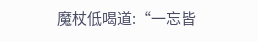魔杖低喝道:“一忘皆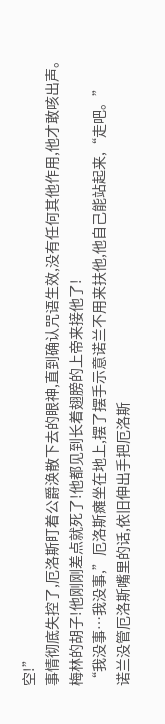空!”
事情彻底失控了,厄洛斯盯着公爵涣散下去的眼神,直到确认咒语生效,没有任何其他作用,他才敢咳出声。
梅林的胡子!他刚刚差点就死了!他都见到长着翅膀的上帝来接他了!
“我没事…我没事,”厄洛斯瘫坐在地上,摆了摆手示意诺兰不用来扶他,他自己能站起来,“走吧。”
诺兰没管厄洛斯嘴里的话,依旧伸出手把厄洛斯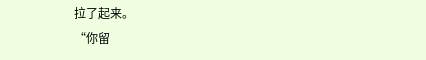拉了起来。
“你留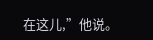在这儿,”他说。